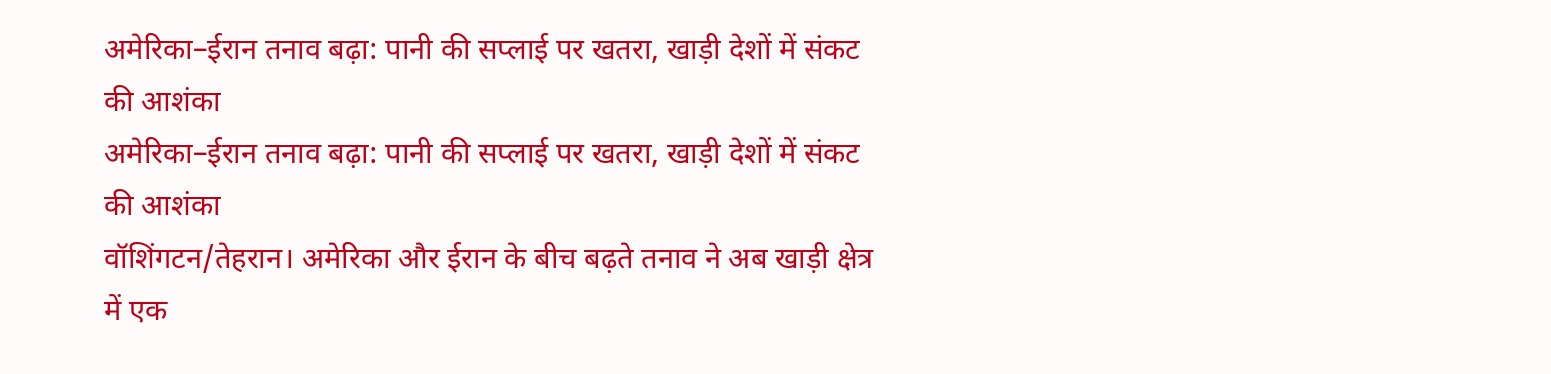अमेरिका–ईरान तनाव बढ़ा: पानी की सप्लाई पर खतरा, खाड़ी देशों में संकट की आशंका
अमेरिका–ईरान तनाव बढ़ा: पानी की सप्लाई पर खतरा, खाड़ी देशों में संकट की आशंका
वॉशिंगटन/तेहरान। अमेरिका और ईरान के बीच बढ़ते तनाव ने अब खाड़ी क्षेत्र में एक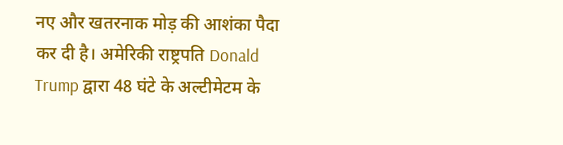नए और खतरनाक मोड़ की आशंका पैदा कर दी है। अमेरिकी राष्ट्रपति Donald Trump द्वारा 48 घंटे के अल्टीमेटम के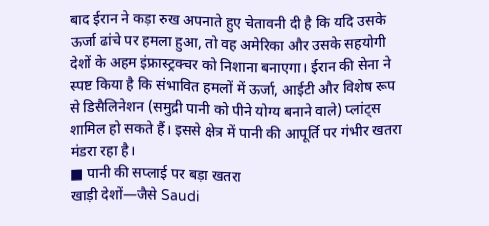बाद ईरान ने कड़ा रुख अपनाते हुए चेतावनी दी है कि यदि उसके ऊर्जा ढांचे पर हमला हुआ, तो वह अमेरिका और उसके सहयोगी देशों के अहम इंफ्रास्ट्रक्चर को निशाना बनाएगा। ईरान की सेना ने स्पष्ट किया है कि संभावित हमलों में ऊर्जा, आईटी और विशेष रूप से डिसैलिनेशन (समुद्री पानी को पीने योग्य बनाने वाले) प्लांट्स शामिल हो सकते हैं। इससे क्षेत्र में पानी की आपूर्ति पर गंभीर खतरा मंडरा रहा है।
■ पानी की सप्लाई पर बड़ा खतरा
खाड़ी देशों—जैसे Saudi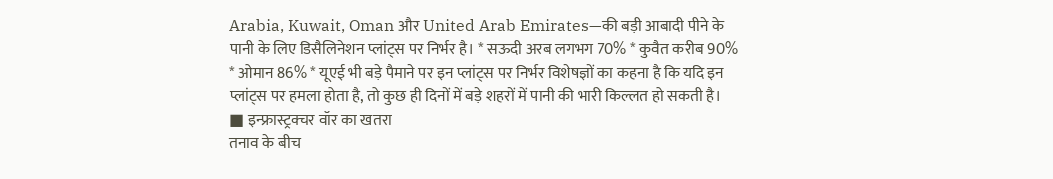Arabia, Kuwait, Oman और United Arab Emirates—की बड़ी आबादी पीने के पानी के लिए डिसैलिनेशन प्लांट्स पर निर्भर है। * सऊदी अरब लगभग 70% * कुवैत करीब 90% * ओमान 86% * यूएई भी बड़े पैमाने पर इन प्लांट्स पर निर्भर विशेषज्ञों का कहना है कि यदि इन प्लांट्स पर हमला होता है, तो कुछ ही दिनों में बड़े शहरों में पानी की भारी किल्लत हो सकती है।
■ इन्फ्रास्ट्रक्चर वॉर का खतरा
तनाव के बीच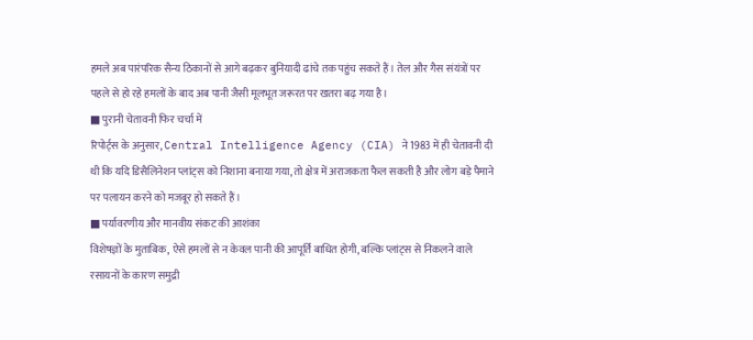हमले अब पारंपरिक सैन्य ठिकानों से आगे बढ़कर बुनियादी ढांचे तक पहुंच सकते हैं। तेल और गैस संयंत्रों पर पहले से हो रहे हमलों के बाद अब पानी जैसी मूलभूत जरूरत पर खतरा बढ़ गया है।
■ पुरानी चेतावनी फिर चर्चा में
रिपोर्ट्स के अनुसार, Central Intelligence Agency (CIA) ने 1983 में ही चेतावनी दी थी कि यदि डिसैलिनेशन प्लांट्स को निशाना बनाया गया, तो क्षेत्र में अराजकता फैल सकती है और लोग बड़े पैमाने पर पलायन करने को मजबूर हो सकते हैं।
■ पर्यावरणीय और मानवीय संकट की आशंका
विशेषज्ञों के मुताबिक, ऐसे हमलों से न केवल पानी की आपूर्ति बाधित होगी, बल्कि प्लांट्स से निकलने वाले रसायनों के कारण समुद्री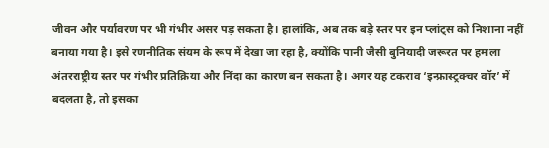जीवन और पर्यावरण पर भी गंभीर असर पड़ सकता है। हालांकि, अब तक बड़े स्तर पर इन प्लांट्स को निशाना नहीं बनाया गया है। इसे रणनीतिक संयम के रूप में देखा जा रहा है, क्योंकि पानी जैसी बुनियादी जरूरत पर हमला अंतरराष्ट्रीय स्तर पर गंभीर प्रतिक्रिया और निंदा का कारण बन सकता है। अगर यह टकराव ‘इन्फ्रास्ट्रक्चर वॉर’ में बदलता है, तो इसका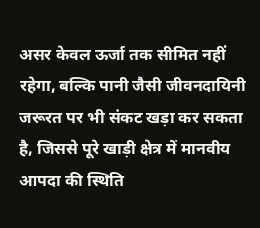असर केवल ऊर्जा तक सीमित नहीं रहेगा, बल्कि पानी जैसी जीवनदायिनी जरूरत पर भी संकट खड़ा कर सकता है, जिससे पूरे खाड़ी क्षेत्र में मानवीय आपदा की स्थिति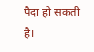पैदा हो सकती है।